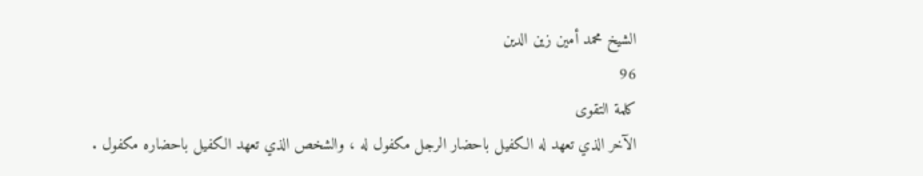الشيخ محمد أمين زين الدين
96
كلمة التقوى
الآخر الذي تعهد له الكفيل باحضار الرجل مكفول له ، والشخص الذي تعهد الكفيل باحضاره مكفول .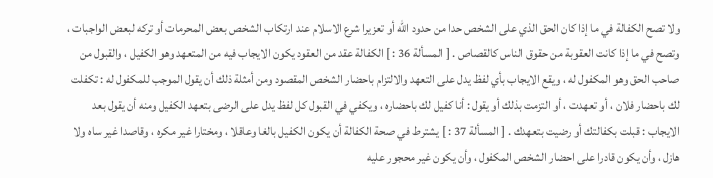ولا تصح الكفالة في ما إذا كان الحق الذي على الشخص حدا من حدود الله أو تعزيرا شرع الاسلام عند ارتكاب الشخص بعض المحرمات أو تركه لبعض الواجبات ، وتصح في ما إذا كانت العقوبة من حقوق الناس كالقصاص . [ المسألة 36 : ] الكفالة عقد من العقود يكون الايجاب فيه من المتعهد وهو الكفيل ، والقبول من صاحب الحق وهو المكفول له ، ويقع الايجاب بأي لفظ يدل على التعهد والالتزام باحضار الشخص المقصود ومن أمثلة ذلك أن يقول الموجب للمكفول له : تكفلت لك باحضار فلان ، أو تعهدت ، أو التزمت بذلك أو يقول : أنا كفيل لك باحضاره ، ويكفي في القبول كل لفظ يدل على الرضى بتعهد الكفيل ومنه أن يقول بعد الايجاب : قبلت بكفالتك أو رضيت بتعهدك . [ المسألة 37 : ] يشترط في صحة الكفالة أن يكون الكفيل بالغا وعاقلا ، ومختارا غير مكره ، وقاصدا غير ساه ولا هازل ، وأن يكون قادرا على احضار الشخص المكفول ، وأن يكون غير محجور عليه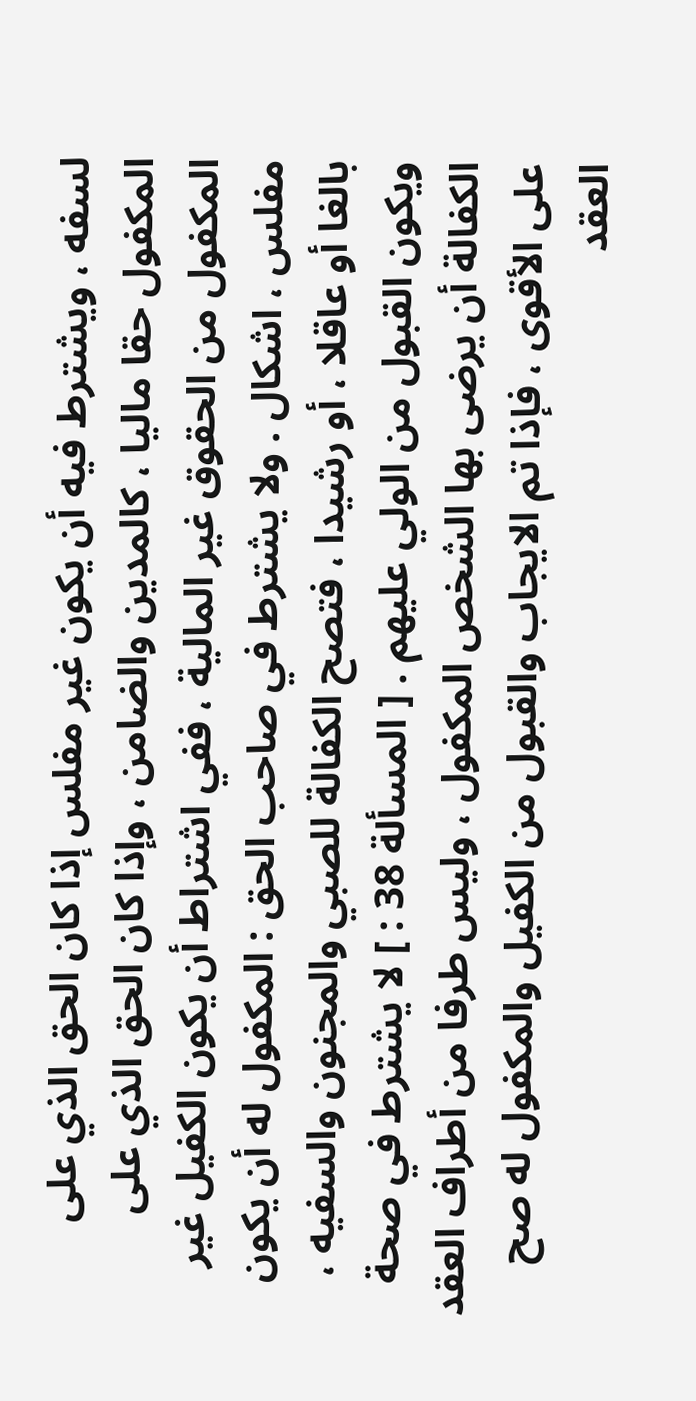لسفه ، ويشترط فيه أن يكون غير مفلس إذا كان الحق الذي على المكفول حقا ماليا ، كالمدين والضامن ، وإذا كان الحق الذي على المكفول من الحقوق غير المالية ، ففي اشتراط أن يكون الكفيل غير مفلس ، اشكال . ولا يشترط في صاحب الحق : المكفول له أن يكون بالغا أو عاقلا ، أو رشيدا ، فتصح الكفالة للصبي والمجنون والسفيه ، ويكون القبول من الولي عليهم . [ المسألة 38 : ] لا يشترط في صحة الكفالة أن يرضى بها الشخص المكفول ، وليس طرفا من أطراف العقد على الأقوى ، فإذا تم الايجاب والقبول من الكفيل والمكفول له صح العقد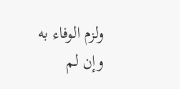ولزم الوفاء به وإن لم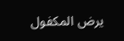يرض المكفول